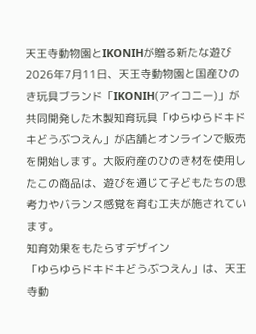天王寺動物園とIKONIHが贈る新たな遊び
2026年7月11日、天王寺動物園と国産ひのき玩具ブランド「IKONIH(アイコニー)」が共同開発した木製知育玩具「ゆらゆらドキドキどうぶつえん」が店舗とオンラインで販売を開始します。大阪府産のひのき材を使用したこの商品は、遊びを通じて子どもたちの思考力やバランス感覚を育む工夫が施されています。
知育効果をもたらすデザイン
「ゆらゆらドキドキどうぶつえん」は、天王寺動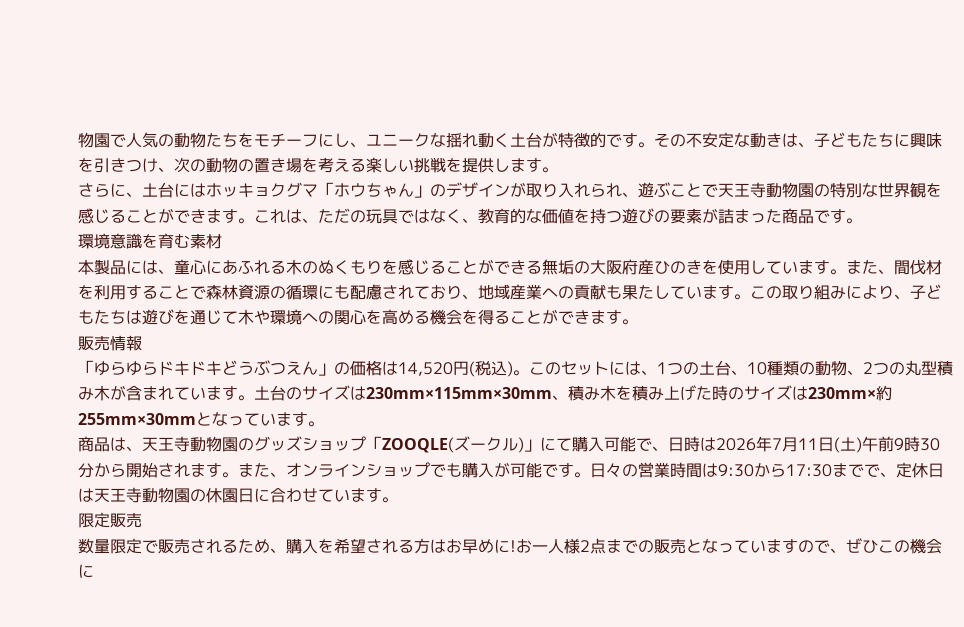物園で人気の動物たちをモチーフにし、ユニークな揺れ動く土台が特徴的です。その不安定な動きは、子どもたちに興味を引きつけ、次の動物の置き場を考える楽しい挑戦を提供します。
さらに、土台にはホッキョクグマ「ホウちゃん」のデザインが取り入れられ、遊ぶことで天王寺動物園の特別な世界観を感じることができます。これは、ただの玩具ではなく、教育的な価値を持つ遊びの要素が詰まった商品です。
環境意識を育む素材
本製品には、童心にあふれる木のぬくもりを感じることができる無垢の大阪府産ひのきを使用しています。また、間伐材を利用することで森林資源の循環にも配慮されており、地域産業への貢献も果たしています。この取り組みにより、子どもたちは遊びを通じて木や環境への関心を高める機会を得ることができます。
販売情報
「ゆらゆらドキドキどうぶつえん」の価格は14,520円(税込)。このセットには、1つの土台、10種類の動物、2つの丸型積み木が含まれています。土台のサイズは230mm×115mm×30mm、積み木を積み上げた時のサイズは230mm×約255mm×30mmとなっています。
商品は、天王寺動物園のグッズショップ「ZOOQLE(ズークル)」にて購入可能で、日時は2026年7月11日(土)午前9時30分から開始されます。また、オンラインショップでも購入が可能です。日々の営業時間は9:30から17:30までで、定休日は天王寺動物園の休園日に合わせています。
限定販売
数量限定で販売されるため、購入を希望される方はお早めに!お一人様2点までの販売となっていますので、ぜひこの機会に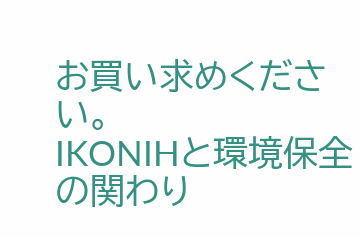お買い求めください。
IKONIHと環境保全の関わり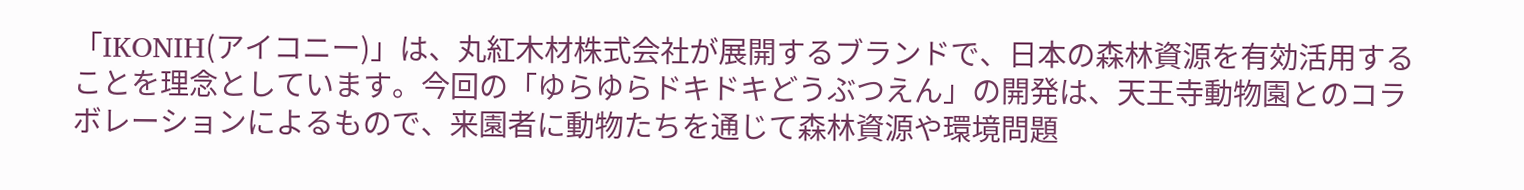「IKONIH(アイコニー)」は、丸紅木材株式会社が展開するブランドで、日本の森林資源を有効活用することを理念としています。今回の「ゆらゆらドキドキどうぶつえん」の開発は、天王寺動物園とのコラボレーションによるもので、来園者に動物たちを通じて森林資源や環境問題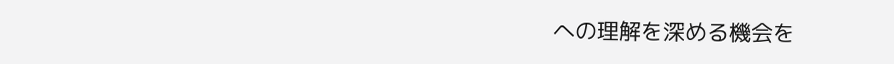への理解を深める機会を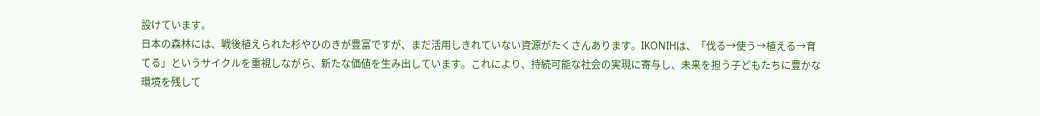設けています。
日本の森林には、戦後植えられた杉やひのきが豊富ですが、まだ活用しきれていない資源がたくさんあります。IKONIHは、「伐る→使う→植える→育てる」というサイクルを重視しながら、新たな価値を生み出しています。これにより、持続可能な社会の実現に寄与し、未来を担う子どもたちに豊かな環境を残して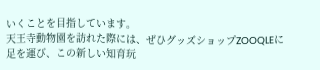いくことを目指しています。
天王寺動物園を訪れた際には、ぜひグッズショップZOOQLEに足を運び、この新しい知育玩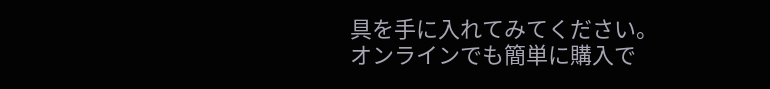具を手に入れてみてください。オンラインでも簡単に購入で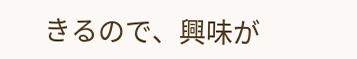きるので、興味が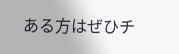ある方はぜひチ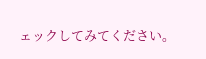ェックしてみてください。